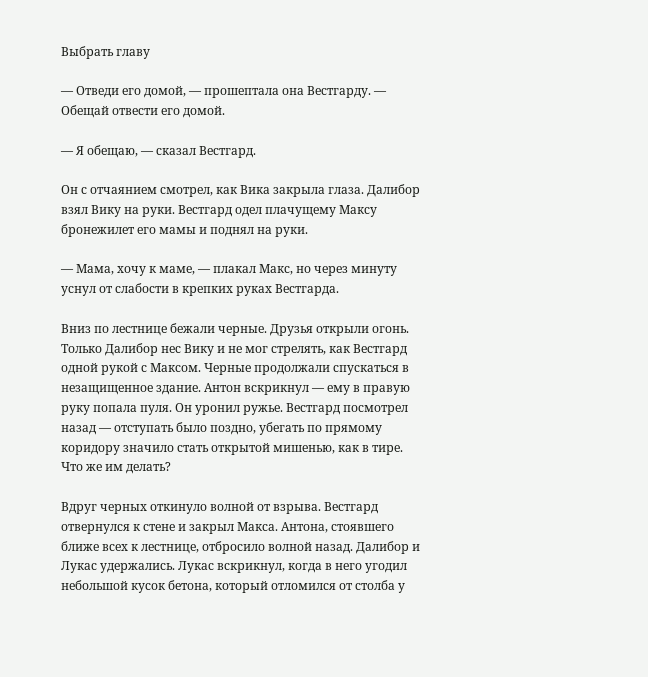Выбрать главу

— Отведи его домой, — прошептала она Вестгарду. — Обещай отвести его домой.

— Я обещаю, — сказал Вестгард.

Он с отчаянием смотрел, как Вика закрыла глаза. Далибор взял Вику на руки. Вестгард одел плачущему Максу бронежилет его мамы и поднял на руки.

— Мама, хочу к маме, — плакал Макс, но через минуту уснул от слабости в крепких руках Вестгарда.

Вниз по лестнице бежали черные. Друзья открыли огонь. Только Далибор нес Вику и не мог стрелять, как Вестгард одной рукой с Максом. Черные продолжали спускаться в незащищенное здание. Антон вскрикнул — ему в правую руку попала пуля. Он уронил ружье. Вестгард посмотрел назад — отступать было поздно, убегать по прямому коридору значило стать открытой мишенью, как в тире. Что же им делать?

Вдруг черных откинуло волной от взрыва. Вестгард отвернулся к стене и закрыл Макса. Антона, стоявшего ближе всех к лестнице, отбросило волной назад. Далибор и Лукас удержались. Лукас вскрикнул, когда в него угодил небольшой кусок бетона, который отломился от столба у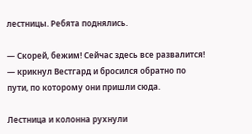лестницы. Ребята поднялись.

— Скорей, бежим! Сейчас здесь все развалится! — крикнул Вестгард и бросился обратно по пути, по которому они пришли сюда.

Лестница и колонна рухнули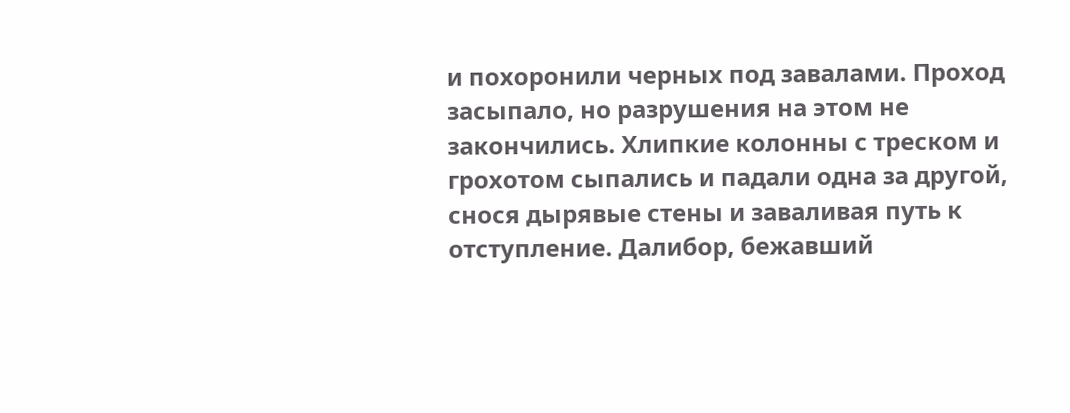и похоронили черных под завалами. Проход засыпало, но разрушения на этом не закончились. Хлипкие колонны с треском и грохотом сыпались и падали одна за другой, снося дырявые стены и заваливая путь к отступление. Далибор, бежавший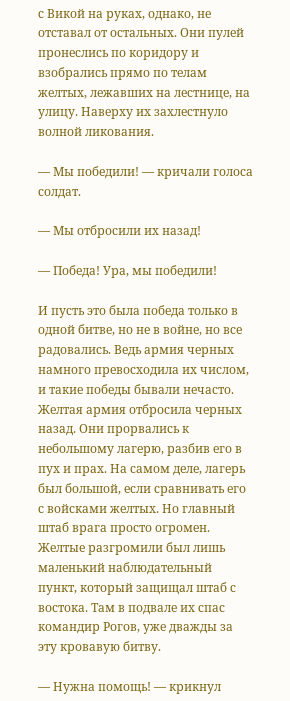с Викой на руках, однако, не отставал от остальных. Они пулей пронеслись по коридору и взобрались прямо по телам желтых, лежавших на лестнице, на улицу. Наверху их захлестнуло волной ликования.

— Мы победили! — кричали голоса солдат.

— Мы отбросили их назад!

— Победа! Ура, мы победили!

И пусть это была победа только в одной битве, но не в войне, но все радовались. Ведь армия черных намного превосходила их числом, и такие победы бывали нечасто. Желтая армия отбросила черных назад. Они прорвались к небольшому лагерю, разбив его в пух и прах. На самом деле, лагерь был большой, если сравнивать его с войсками желтых. Но главный штаб врага просто огромен. Желтые разгромили был лишь маленький наблюдательный пункт, который защищал штаб с востока. Там в подвале их спас командир Рогов, уже дважды за эту кровавую битву.

— Нужна помощь! — крикнул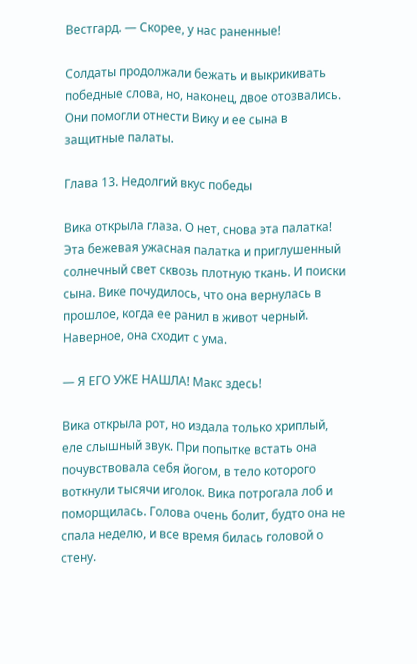Вестгард. — Скорее, у нас раненные!

Солдаты продолжали бежать и выкрикивать победные слова, но, наконец, двое отозвались. Они помогли отнести Вику и ее сына в защитные палаты.

Глава 13. Недолгий вкус победы

Вика открыла глаза. О нет, снова эта палатка! Эта бежевая ужасная палатка и приглушенный солнечный свет сквозь плотную ткань. И поиски сына. Вике почудилось, что она вернулась в прошлое, когда ее ранил в живот черный. Наверное, она сходит с ума.

— Я ЕГО УЖЕ НАШЛА! Макс здесь!

Вика открыла рот, но издала только хриплый, еле слышный звук. При попытке встать она почувствовала себя йогом, в тело которого воткнули тысячи иголок. Вика потрогала лоб и поморщилась. Голова очень болит, будто она не спала неделю, и все время билась головой о стену.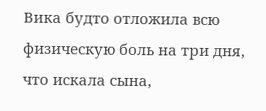Вика будто отложила всю физическую боль на три дня, что искала сына,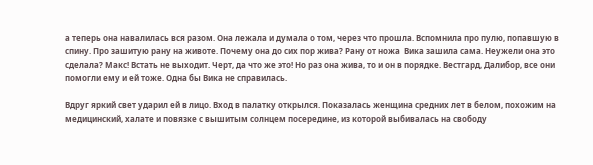а теперь она навалилась вся разом. Она лежала и думала о том, через что прошла. Вспомнила про пулю, попавшую в спину. Про зашитую рану на животе. Почему она до сих пор жива? Рану от ножа  Вика зашила сама. Неужели она это сделала? Макс! Встать не выходит. Черт, да что же это! Но раз она жива, то и он в порядке. Вестгард, Далибор, все они помогли ему и ей тоже. Одна бы Вика не справилась.

Вдруг яркий свет ударил ей в лицо. Вход в палатку открылся. Показалась женщина средних лет в белом, похожим на медицинский, халате и повязке с вышитым солнцем посередине, из которой выбивалась на свободу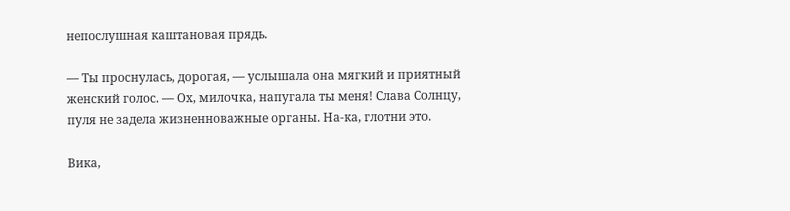непослушная каштановая прядь.

— Ты проснулась, дорогая, — услышала она мягкий и приятный женский голос. — Ох, милочка, напугала ты меня! Слава Солнцу, пуля не задела жизненноважные органы. На-ка, глотни это.

Вика,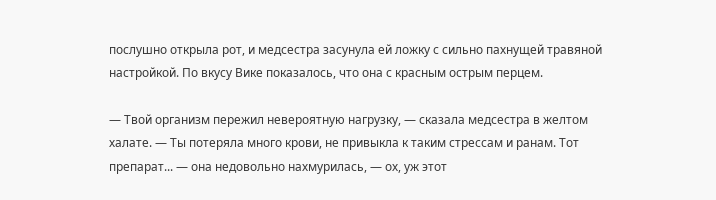послушно открыла рот, и медсестра засунула ей ложку с сильно пахнущей травяной настройкой. По вкусу Вике показалось, что она с красным острым перцем.

— Твой организм пережил невероятную нагрузку, — сказала медсестра в желтом халате. — Ты потеряла много крови, не привыкла к таким стрессам и ранам. Тот препарат... — она недовольно нахмурилась, — ох, уж этот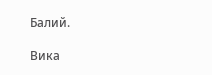Балий.

Вика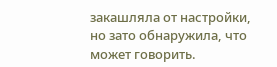закашляла от настройки, но зато обнаружила, что может говорить.